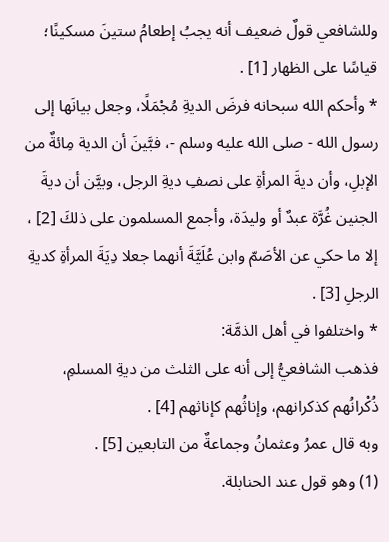وللشافعي قولٌ ضعيف أنه يجبُ إطعامُ ستينَ مسكينًا؛ قياسًا على الظهار [1] .
* وأحكم الله سبحانه فرضَ الديةِ مُجْمَلًا، وجعل بيانَها إلى رسول الله - صلى الله عليه وسلم -، فبَّينَ أن الدية مِائةٌ من الإبلِ، وأن ديةَ المرأةِ على نصفِ ديةِ الرجل، وبيَّن أن ديةَ الجنين غُرَّة عبدٌ أو وليدَة، وأجمع المسلمون على ذلكَ [2] ، إلا ما حكي عن الأصَمّ وابن عُلَيَّةَ أنهما جعلا دِيَةَ المرأةِ كديةِ الرجلِ [3] .
* واختلفوا في أهل الذمَّة:
فذهب الشافعيُّ إلى أنه على الثلث من ديةِ المسلمِ، ذُكْرانُهم كذكرانهم، وإناثُهم كإناثهم [4] .
وبه قال عمرُ وعثمانُ وجماعةٌ من التابعين [5] .
(1) وهو قول عند الحنابلة.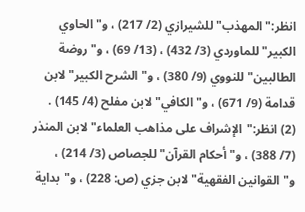انظر:"المهذب"للشيرازي (2/ 217) ، و"الحاوي الكبير"للماوردي (3/ 432) ، (13/ 69) ، و"روضة الطالبين"للنووي (9/ 380) ، و"الشرح الكبير"لابن قدامة (9/ 671) ، و"الكافي"لابن مفلح (4/ 145) .
(2) انظر:"الإشراف على مذاهب العلماء"لابن المنذر (7/ 388) ، و"أحكام القرآن"للجصاص (3/ 214) ، و"القوانين الفقهية"لابن جزي (ص: 228) ، و"بداية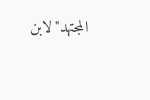المجتهد"لابن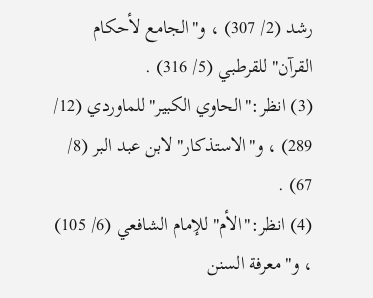رشد (2/ 307) ، و"الجامع لأحكام القرآن"للقرطبي (5/ 316) .
(3) انظر:"الحاوي الكبير"للماوردي (12/ 289) ، و"الاستذكار"لابن عبد البر (8/ 67) .
(4) انظر:"الأم"للإمام الشافعي (6/ 105) ، و"معرفة السنن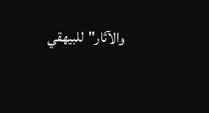والآثار"للبيهقي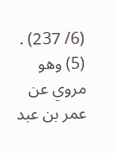(6/ 237) .
(5) وهو مروي عن عمر بن عبد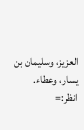العزيز، وسليمان بن يسار، وعطاء. انظر:=